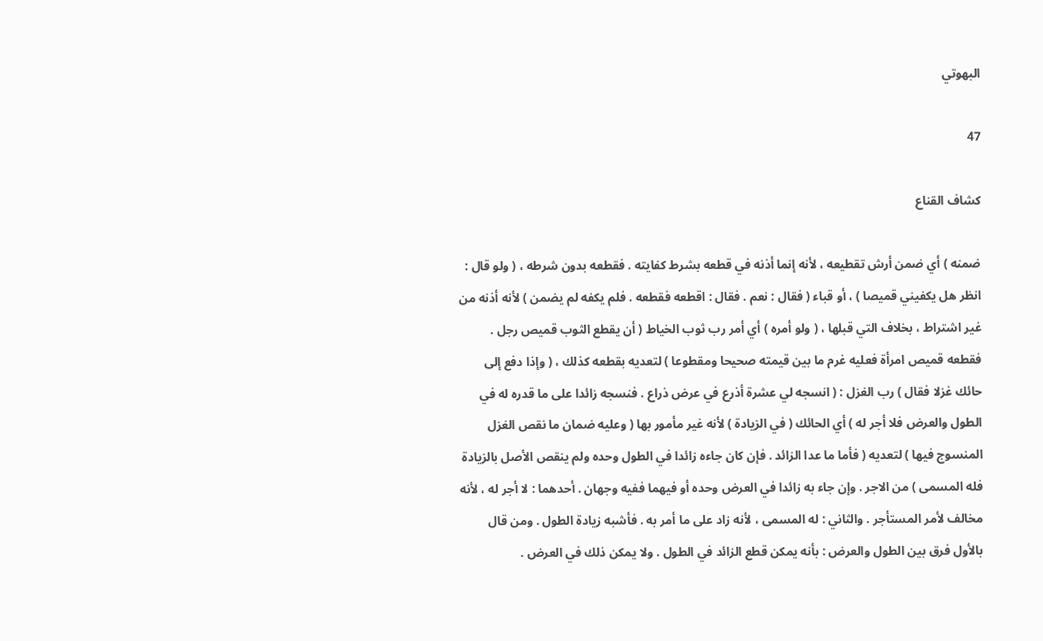البهوتي

47

كشاف القناع

ضمنه ) أي ضمن أرش تقطيعه ، لأنه إنما أذنه في قطعه بشرط كفايته . فقطعه بدون شرطه ، ( ولو قال : انظر هل يكفيني قميصا ) ، أو قباء ( فقال : نعم . فقال : اقطعه فقطعه . فلم يكفه لم يضمن ) لأنه أذنه من غير اشتراط ، بخلاف التي قبلها ، ( ولو أمره ) أي أمر رب ثوب الخياط ( أن يقطع الثوب قميص رجل . فقطعه قميص امرأة فعليه غرم ما بين قيمته صحيحا ومقطوعا ) لتعديه بقطعه كذلك ، ( وإذا دفع إلى حائك غزلا فقال ) رب الغزل : ( انسجه لي عشرة أذرع في عرض ذراع . فنسجه زائدا على ما قدره له في الطول والعرض فلا أجر له ) أي الحائك ( في الزيادة ) لأنه غير مأمور بها ( وعليه ضمان ما نقص الغزل المنسوج فيها ) لتعديه ( فأما ما عدا الزائد . فإن كان جاءه زائدا في الطول وحده ولم ينقص الأصل بالزيادة فله المسمى ) من الاجر . وإن جاء به زائدا في العرض وحده أو فيهما ففيه وجهان . أحدهما : لا أجر له ، لأنه مخالف لأمر المستأجر . والثاني : له المسمى ، لأنه زاد على ما أمر به . فأشبه زيادة الطول . ومن قال بالأول فرق بين الطول والعرض : بأنه يمكن قطع الزائد في الطول . ولا يمكن ذلك في العرض .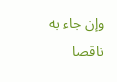وإن جاء به ناقصا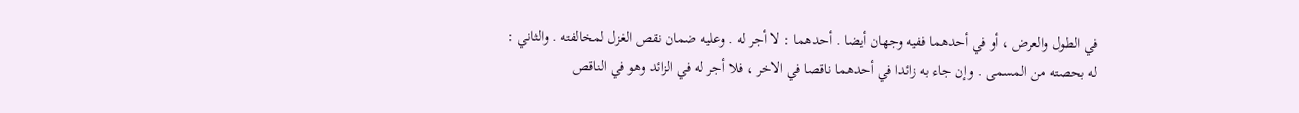في الطول والعرض ، أو في أحدهما ففيه وجهان أيضا . أحدهما : لا أجر له . وعليه ضمان نقص الغزل لمخالفته . والثاني : له بحصته من المسمى . وإن جاء به زائدا في أحدهما ناقصا في الاخر ، فلا أجر له في الزائد وهو في الناقص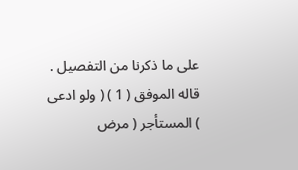على ما ذكرنا من التفصيل . قاله الموفق ( 1 ) ( ولو ادعى ) المستأجر ( مرض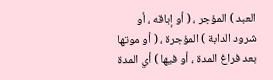العبد ) المؤجر ، ( أو إباقه ، أو شرود الدابة ) المؤجرة ، ( أو موتها بعد فراغ المدة ، أو فيها ) أي المدة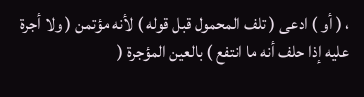، ( أو ) ادعى ( تلف المحمول قبل قوله ) لأنه مؤتمن ( ولا أجرة عليه إذا حلف أنه ما انتفع ) بالعين المؤجرة (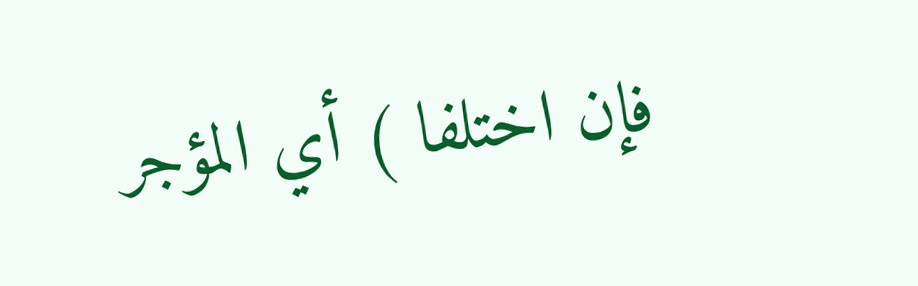فإن اختلفا ) أي المؤجر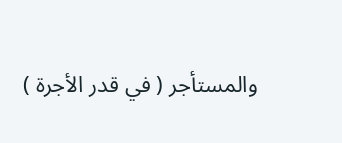والمستأجر ( في قدر الأجرة )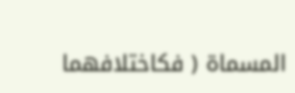المسماة ( فكاختلافهما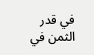في قدر الثمن في